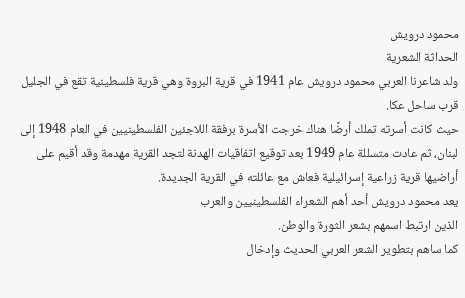محمود درويش
الحداثة الشعرية
ولد شاعرنا العربي محمود درويش عام 1941 في قرية البروة وهي قرية فلسطينية تقع في الجليل قرب ساحل عكا.
حيث كانت أسرته تملك أرضًا هناك خرجت الأسرة برفقة اللاجئين الفلسطينيين في العام 1948 إلى لبنان، ثم عادت متسللة عام 1949 بعد توقيع اتفاقيات الهدنة لتجد القرية مهدمة وقد أقيم على أراضيها قرية زراعية إسرائيلية فعاش مع عائلته في القرية الجديدة.
يعد محمود درويش أحد أهم الشعراء الفلسطينيين والعرب
الذين ارتبط اسمهم بشعر الثورة والوطن.
كما ساهم بتطوير الشعر العربي الحديث وإدخال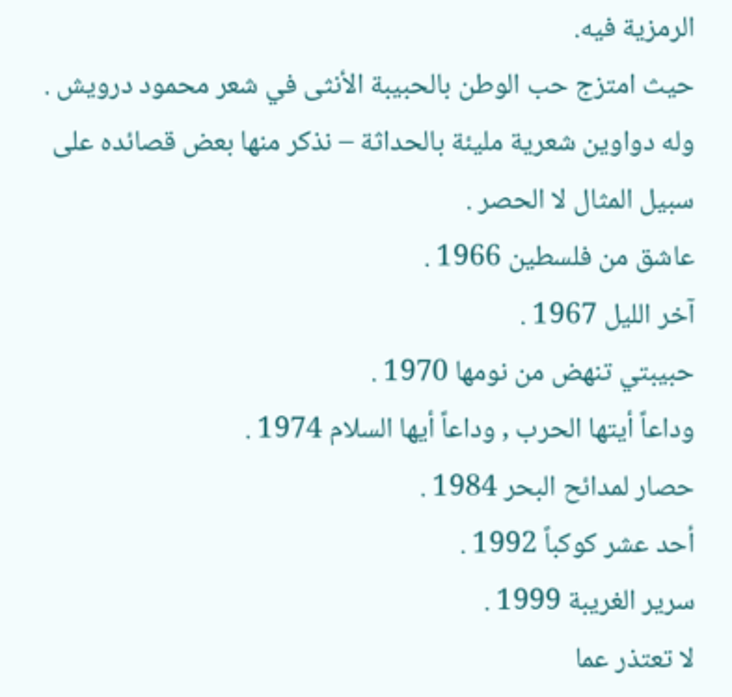الرمزية فيه.
حيث امتزج حب الوطن بالحبيبة الأنثى في شعر محمود درويش .
وله دواوين شعرية مليئة بالحداثة – نذكر منها بعض قصائده على سبيل المثال لا الحصر .
عاشق من فلسطين 1966 .
آخر الليل 1967 .
حبيبتي تنهض من نومها 1970 .
وداعاً أيتها الحرب , وداعاً أيها السلام 1974 .
حصار لمدائح البحر 1984 .
أحد عشر كوكباً 1992 .
سرير الغريبة 1999 .
لا تعتذر عما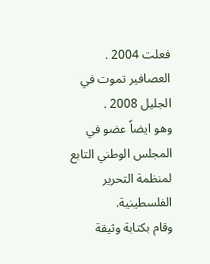فعلت 2004 .
العصافير تموت في الجليل 2008 .
وهو ايضاً عضو في المجلس الوطني التابع لمنظمة التحرير الفلسطينية.
وقام بكتابة وثيقة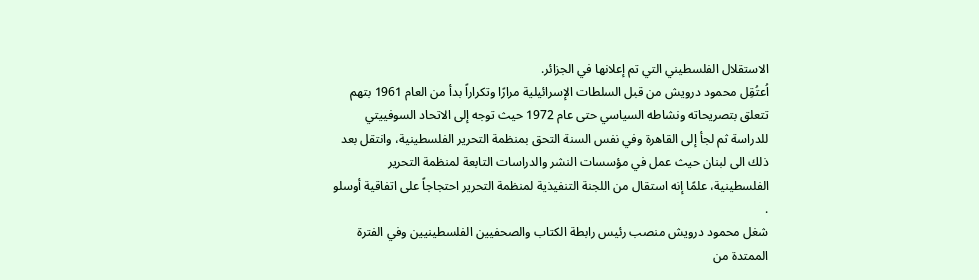الاستقلال الفلسطيني التي تم إعلانها في الجزائر.
اُعتُقِل محمود درويش من قبل السلطات الإسرائيلية مرارًا وتكراراً بدأ من العام 1961 بتهم تتعلق بتصريحاته ونشاطه السياسي حتى عام 1972 حيث توجه إلى الاتحاد السوفييتي للدراسة ثم لجأ إلى القاهرة وفي نفس السنة التحق بمنظمة التحرير الفلسطينية، وانتقل بعد ذلك الى لبنان حيث عمل في مؤسسات النشر والدراسات التابعة لمنظمة التحرير الفلسطينية، علمًا إنه استقال من اللجنة التنفيذية لمنظمة التحرير احتجاجاً على اتفاقية أوسلو .
شغل محمود درويش منصب رئيس رابطة الكتاب والصحفيين الفلسطينيين وفي الفترة الممتدة من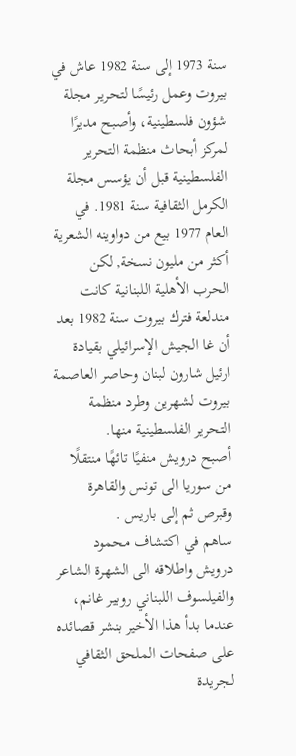سنة 1973 إلى سنة 1982 عاش في بيروت وعمل رئيسًا لتحرير مجلة شؤون فلسطينية، وأصبح مديرًا لمركز أبحاث منظمة التحرير الفلسطينية قبل أن يؤسس مجلة الكرمل الثقافية سنة 1981. في العام 1977 بيع من دواوينه الشعرية أكثر من مليون نسخة, لكن الحرب الأهلية اللبنانية كانت مندلعة فترك بيروت سنة 1982 بعد أن غا الجيش الإسرائيلي بقيادة ارئيل شارون لبنان وحاصر العاصمة بيروت لشهرين وطرد منظمة التحرير الفلسطينية منها.
أصبح درويش منفيًا تائهًا منتقلًا من سوريا الى تونس والقاهرة وقبرص ثم إلى باريس .
ساهم في اكتشاف محمود درويش واطلاقه الى الشهرة الشاعر والفيلسوف اللبناني روبير غانم، عندما بدأ هذا الأخير بنشر قصائده على صفحات الملحق الثقافي لجريدة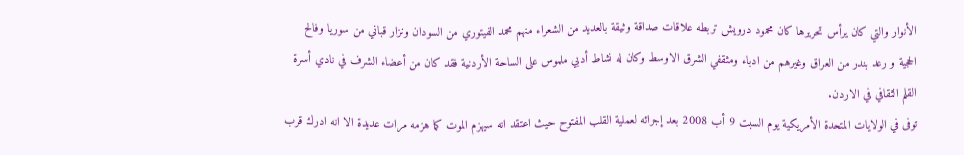الأنوار والتي كان يرأس تحريرها كان محمود درويش تربطه علاقات صداقة وثيقة بالعديد من الشعراء منهم محمد الفيتوري من السودان ونزار قباني من سوريا وفالح الحجية و رعد بندر من العراق وغيرهم من ادباء ومثقفي الشرق الاوسط وكان له نشاط أدبي ملموس على الساحة الأردنية فقد كان من أعضاء الشرف في نادي أسرة القلم الثقافي في الاردن.
توفى في الولايات المتحدة الأمريكية يوم السبت 9 أب 2008 بعد إجرائه لعملية القلب المفتوح حيث اعتقد انه سيهزم الموت كما هزمه مرات عديدة الا انه ادرك قرب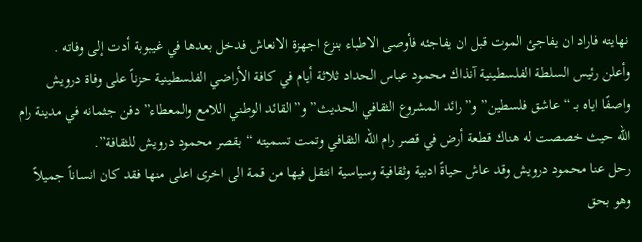نهايته فاراد ان يفاجئ الموت قبل ان يفاجئه فأوصى الاطباء بنزع اجهزة الانعاش فدخل بعدها في غيبوبة أدت إلى وفاته .
وأعلن رئيس السلطة الفلسطينية آنذاك محمود عباس الحداد ثلاثة أيام في كافة الأراضي الفلسطينية حزناً على وفاة درويش واصفًا اياه بـ “عاشق فلسطين” و”رائد المشروع الثقافي الحديث” و”القائد الوطني اللامع والمعطاء” دفن جثمانه في مدينة رام الله حيث خصصت له هناك قطعة أرض في قصر رام الله الثقافي وتمت تسميته “بقصر محمود درويش للثقافة”.
رحل عنا محمود درويش وقد عاش حياةً ادبية وثقافية وسياسية انتقل فيها من قمة الى اخرى اعلى منها فقد كان انساناً جميلاً وهو بحق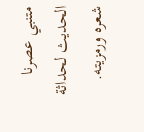متنبي عصرنا الحديث لحداثة شعره ورمزيته.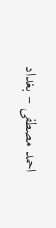احمد مصطفى – بغداد